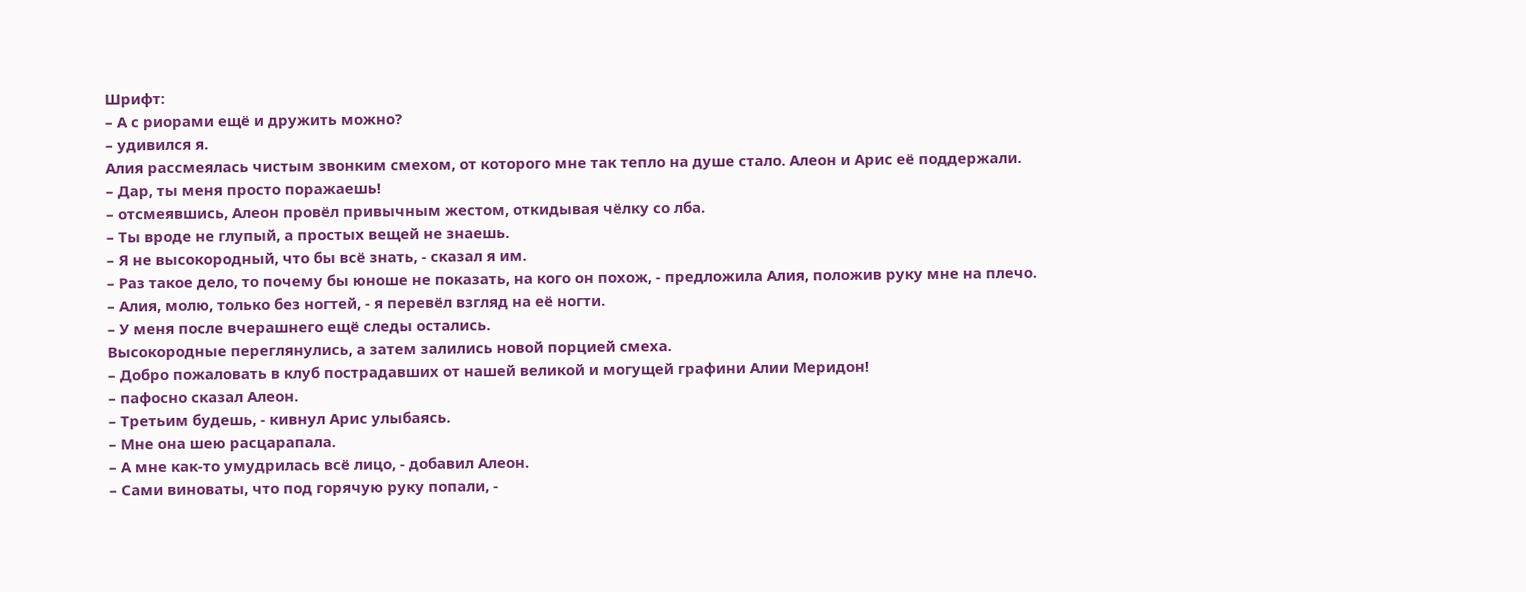Шрифт:
– А с риорами ещё и дружить можно?
– удивился я.
Алия рассмеялась чистым звонким смехом, от которого мне так тепло на душе стало. Алеон и Арис её поддержали.
– Дар, ты меня просто поражаешь!
– отсмеявшись, Алеон провёл привычным жестом, откидывая чёлку со лба.
– Ты вроде не глупый, а простых вещей не знаешь.
– Я не высокородный, что бы всё знать, - сказал я им.
– Раз такое дело, то почему бы юноше не показать, на кого он похож, - предложила Алия, положив руку мне на плечо.
– Алия, молю, только без ногтей, - я перевёл взгляд на её ногти.
– У меня после вчерашнего ещё следы остались.
Высокородные переглянулись, а затем залились новой порцией смеха.
– Добро пожаловать в клуб пострадавших от нашей великой и могущей графини Алии Меридон!
– пафосно сказал Алеон.
– Третьим будешь, - кивнул Арис улыбаясь.
– Мне она шею расцарапала.
– А мне как-то умудрилась всё лицо, - добавил Алеон.
– Сами виноваты, что под горячую руку попали, -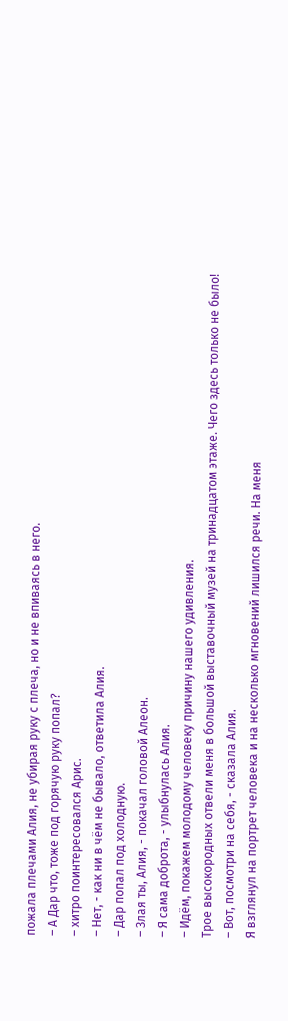пожала плечами Алия, не убирая руку с плеча, но и не впиваясь в него.
– А Дар что, тоже под горячую руку попал?
– хитро поинтересовался Арис.
– Нет, - как ни в чём не бывало, ответила Алия.
– Дар попал под холодную.
– Злая ты, Алия, - покачал головой Алеон.
– Я сама доброта, - улыбнулась Алия.
– Идём, покажем молодому человеку причину нашего удивления.
Трое высокородных отвели меня в большой выставочный музей на тринадцатом этаже. Чего здесь только не было!
– Вот, посмотри на себя, - сказала Алия.
Я взглянул на портрет человека и на несколько мгновений лишился речи. На меня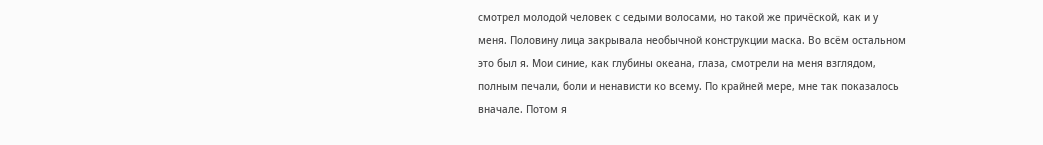смотрел молодой человек с седыми волосами, но такой же причёской, как и у меня. Половину лица закрывала необычной конструкции маска. Во всём остальном это был я. Мои синие, как глубины океана, глаза, смотрели на меня взглядом, полным печали, боли и ненависти ко всему. По крайней мере, мне так показалось вначале. Потом я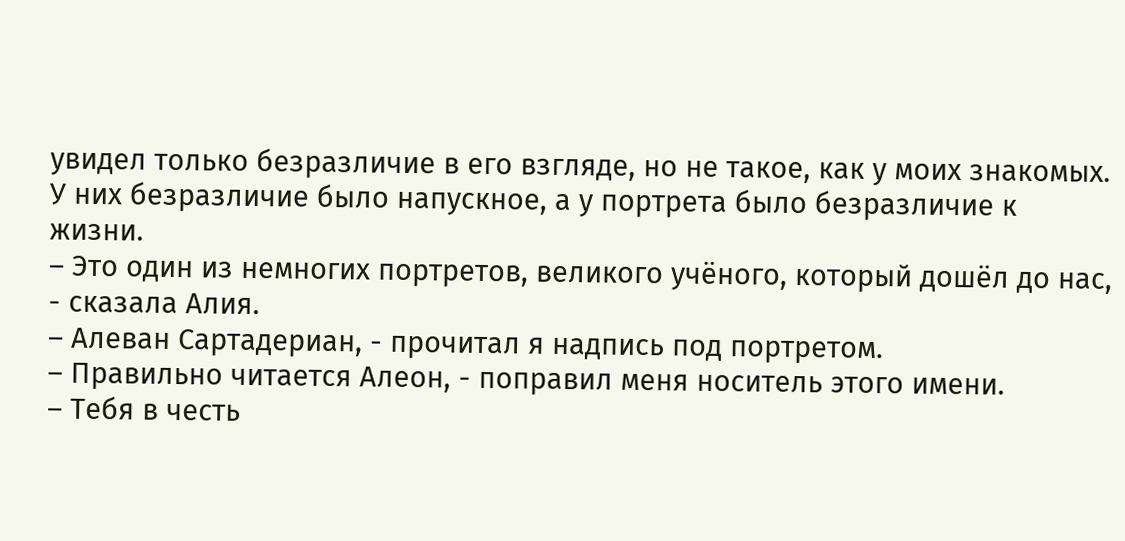увидел только безразличие в его взгляде, но не такое, как у моих знакомых. У них безразличие было напускное, а у портрета было безразличие к жизни.
– Это один из немногих портретов, великого учёного, который дошёл до нас, - сказала Алия.
– Алеван Сартадериан, - прочитал я надпись под портретом.
– Правильно читается Алеон, - поправил меня носитель этого имени.
– Тебя в честь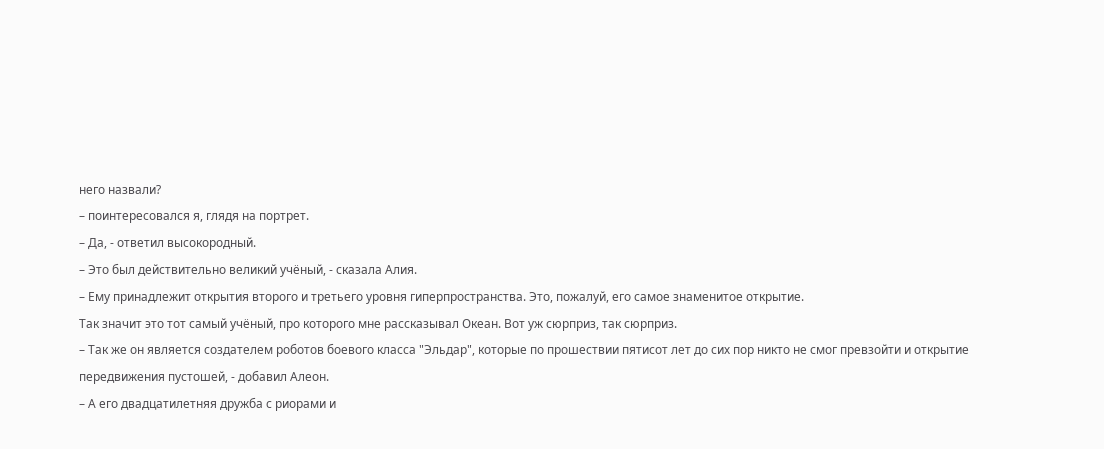него назвали?
– поинтересовался я, глядя на портрет.
– Да, - ответил высокородный.
– Это был действительно великий учёный, - сказала Алия.
– Ему принадлежит открытия второго и третьего уровня гиперпространства. Это, пожалуй, его самое знаменитое открытие.
Так значит это тот самый учёный, про которого мне рассказывал Океан. Вот уж сюрприз, так сюрприз.
– Так же он является создателем роботов боевого класса "Эльдар", которые по прошествии пятисот лет до сих пор никто не смог превзойти и открытие передвижения пустошей, - добавил Алеон.
– А его двадцатилетняя дружба с риорами и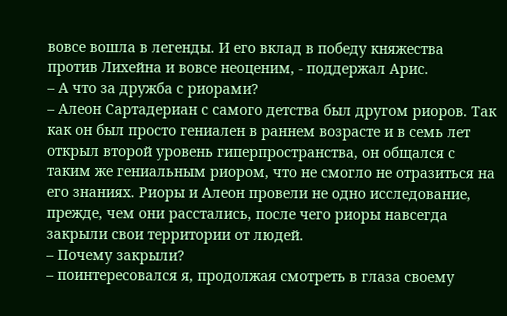вовсе вошла в легенды. И его вклад в победу княжества против Лихейна и вовсе неоценим, - поддержал Арис.
– А что за дружба с риорами?
– Алеон Сартадериан с самого детства был другом риоров. Так как он был просто гениален в раннем возрасте и в семь лет открыл второй уровень гиперпространства, он общался с таким же гениальным риором, что не смогло не отразиться на его знаниях. Риоры и Алеон провели не одно исследование, прежде, чем они расстались, после чего риоры навсегда закрыли свои территории от людей.
– Почему закрыли?
– поинтересовался я, продолжая смотреть в глаза своему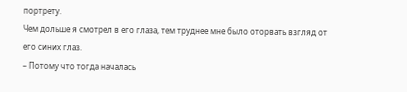портрету.
Чем дольше я смотрел в его глаза, тем труднее мне было оторвать взгляд от его синих глаз.
– Потому что тогда началась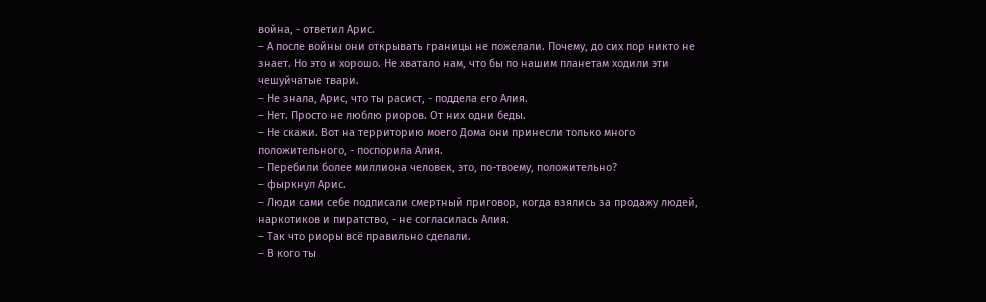война, - ответил Арис.
– А после войны они открывать границы не пожелали. Почему, до сих пор никто не знает. Но это и хорошо. Не хватало нам, что бы по нашим планетам ходили эти чешуйчатые твари.
– Не знала, Арис, что ты расист, - поддела его Алия.
– Нет. Просто не люблю риоров. От них одни беды.
– Не скажи. Вот на территорию моего Дома они принесли только много положительного, - поспорила Алия.
– Перебили более миллиона человек, это, по-твоему, положительно?
– фыркнул Арис.
– Люди сами себе подписали смертный приговор, когда взялись за продажу людей, наркотиков и пиратство, - не согласилась Алия.
– Так что риоры всё правильно сделали.
– В кого ты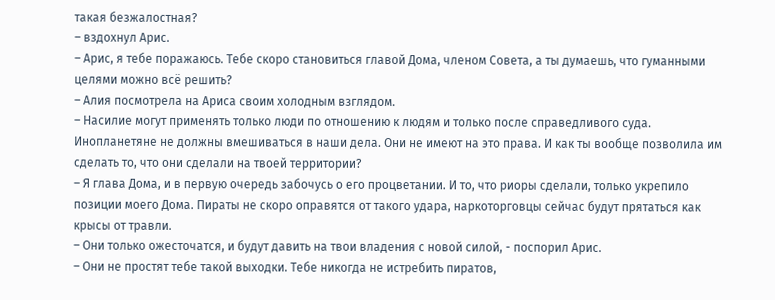такая безжалостная?
– вздохнул Арис.
– Арис, я тебе поражаюсь. Тебе скоро становиться главой Дома, членом Совета, а ты думаешь, что гуманными целями можно всё решить?
– Алия посмотрела на Ариса своим холодным взглядом.
– Насилие могут применять только люди по отношению к людям и только после справедливого суда. Инопланетяне не должны вмешиваться в наши дела. Они не имеют на это права. И как ты вообще позволила им сделать то, что они сделали на твоей территории?
– Я глава Дома, и в первую очередь забочусь о его процветании. И то, что риоры сделали, только укрепило позиции моего Дома. Пираты не скоро оправятся от такого удара, наркоторговцы сейчас будут прятаться как крысы от травли.
– Они только ожесточатся, и будут давить на твои владения с новой силой, - поспорил Арис.
– Они не простят тебе такой выходки. Тебе никогда не истребить пиратов,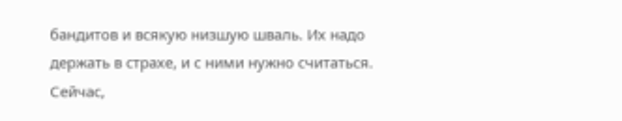бандитов и всякую низшую шваль. Их надо держать в страхе, и с ними нужно считаться. Сейчас,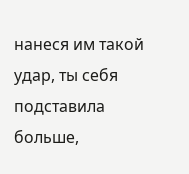нанеся им такой удар, ты себя подставила больше,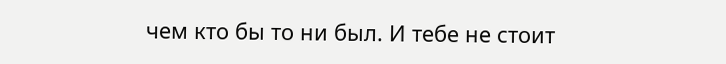чем кто бы то ни был. И тебе не стоит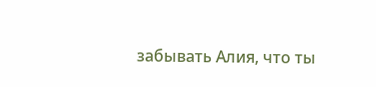забывать Алия, что ты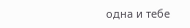одна и тебе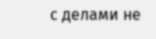с делами не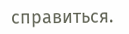справиться.